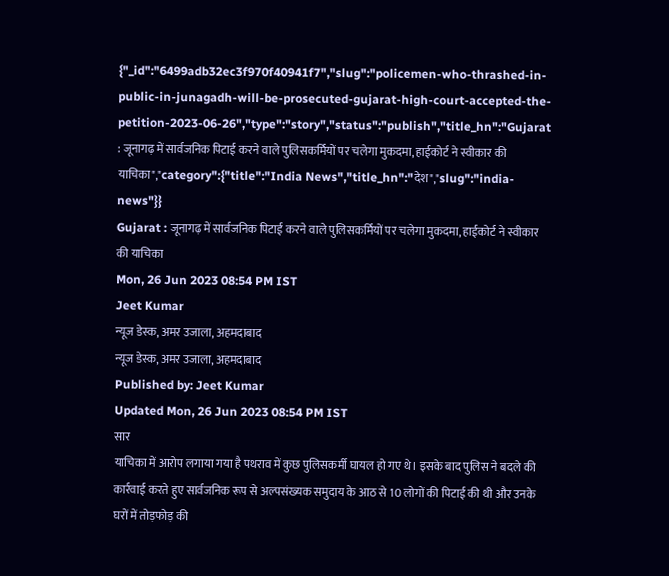{"_id":"6499adb32ec3f970f40941f7","slug":"policemen-who-thrashed-in-public-in-junagadh-will-be-prosecuted-gujarat-high-court-accepted-the-petition-2023-06-26","type":"story","status":"publish","title_hn":"Gujarat : जूनागढ़ में सार्वजनिक पिटाई करने वाले पुलिसकर्मियों पर चलेगा मुकदमा, हाईकोर्ट ने स्वीकार की याचिका","category":{"title":"India News","title_hn":"देश","slug":"india-news"}}
Gujarat : जूनागढ़ में सार्वजनिक पिटाई करने वाले पुलिसकर्मियों पर चलेगा मुकदमा, हाईकोर्ट ने स्वीकार की याचिका
Mon, 26 Jun 2023 08:54 PM IST
Jeet Kumar
न्यूज डेस्क, अमर उजाला, अहमदाबाद
न्यूज डेस्क, अमर उजाला, अहमदाबाद
Published by: Jeet Kumar
Updated Mon, 26 Jun 2023 08:54 PM IST
सार
याचिका में आरोप लगाया गया है पथराव में कुछ पुलिसकर्मी घायल हो गए थे। इसके बाद पुलिस ने बदले की कार्रवाई करते हुए सार्वजनिक रूप से अल्पसंख्यक समुदाय के आठ से 10 लोगों की पिटाई की थी और उनके घरों में तोड़फोड़ की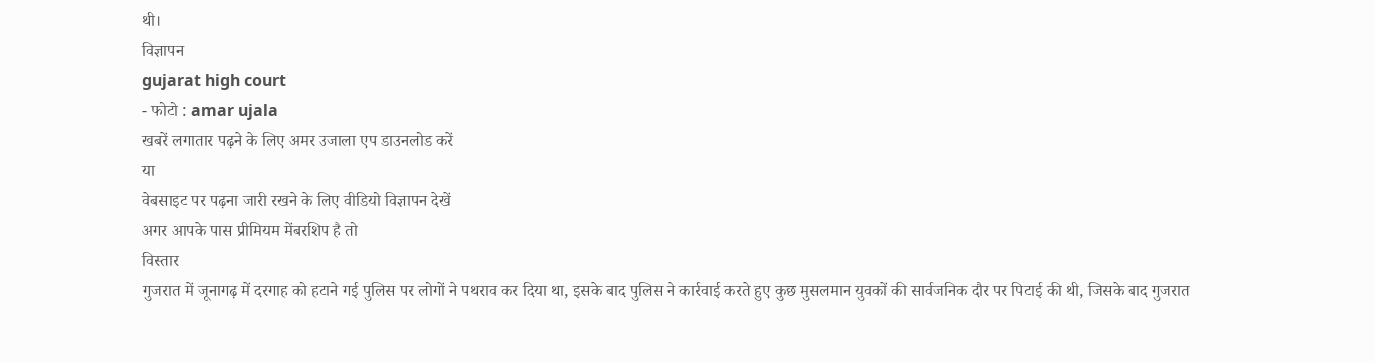थी।
विज्ञापन
gujarat high court
- फोटो : amar ujala
खबरें लगातार पढ़ने के लिए अमर उजाला एप डाउनलोड करें
या
वेबसाइट पर पढ़ना जारी रखने के लिए वीडियो विज्ञापन देखें
अगर आपके पास प्रीमियम मेंबरशिप है तो
विस्तार
गुजरात में जूनागढ़ में दरगाह को हटाने गई पुलिस पर लोगों ने पथराव कर दिया था, इसके बाद पुलिस ने कार्रवाई करते हुए कुछ मुसलमान युवकों की सार्वजनिक दौर पर पिटाई की थी, जिसके बाद गुजरात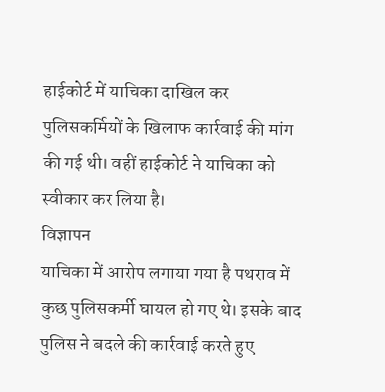हाईकोर्ट में याचिका दाखिल कर पुलिसकर्मियों के खिलाफ कार्रवाई की मांग की गई थी। वहीं हाईकोर्ट ने याचिका को स्वीकार कर लिया है।
विज्ञापन
याचिका में आरोप लगाया गया है पथराव में कुछ पुलिसकर्मी घायल हो गए थे। इसके बाद पुलिस ने बदले की कार्रवाई करते हुए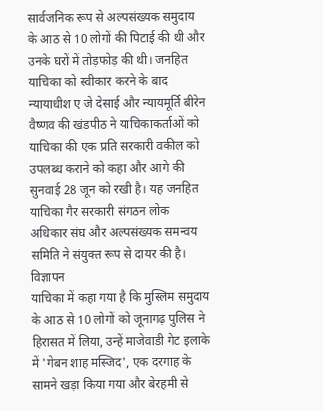सार्वजनिक रूप से अल्पसंख्यक समुदाय के आठ से 10 लोगों की पिटाई की थी और उनके घरों में तोड़फोड़ की थी। जनहित याचिका को स्वीकार करने के बाद न्यायाधीश ए जे देसाई और न्यायमूर्ति बीरेन वैष्णव की खंडपीठ ने याचिकाकर्ताओं को याचिका की एक प्रति सरकारी वकील को उपलब्ध कराने को कहा और आगे की सुनवाई 28 जून को रखी है। यह जनहित याचिका गैर सरकारी संगठन लोक अधिकार संघ और अल्पसंख्यक समन्वय समिति ने संयुक्त रूप से दायर की है।
विज्ञापन
याचिका में कहा गया है कि मुस्लिम समुदाय के आठ से 10 लोगों को जूनागढ़ पुलिस ने हिरासत में लिया, उन्हें माजेवाडी गेट इलाके में 'गेबन शाह मस्जिद', एक दरगाह के सामने खड़ा किया गया और बेरहमी से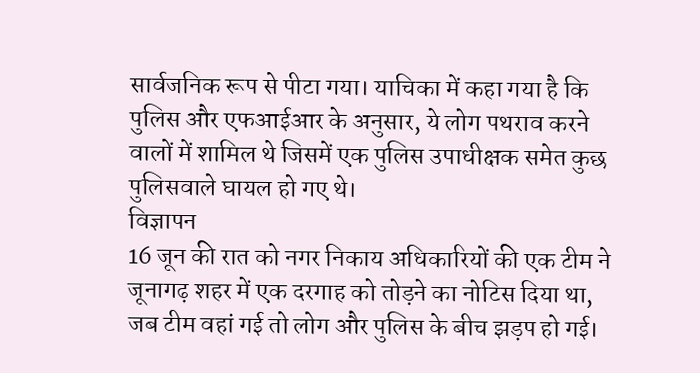सार्वजनिक रूप से पीटा गया। याचिका में कहा गया है कि पुलिस और एफआईआर के अनुसार, ये लोग पथराव करने वालों में शामिल थे जिसमें एक पुलिस उपाधीक्षक समेत कुछ पुलिसवाले घायल हो गए थे।
विज्ञापन
16 जून की रात को नगर निकाय अधिकारियों की एक टीम ने जूनागढ़ शहर में एक दरगाह को तोड़ने का नोटिस दिया था, जब टीम वहां गई तो लोग और पुलिस के बीच झड़प हो गई।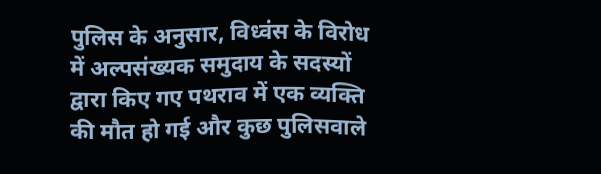पुलिस के अनुसार, विध्वंस के विरोध में अल्पसंख्यक समुदाय के सदस्यों द्वारा किए गए पथराव में एक व्यक्ति की मौत हो गई और कुछ पुलिसवाले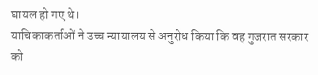घायल हो गए थे।
याचिकाकर्ताओं ने उच्च न्यायालय से अनुरोध किया कि वह गुजरात सरकार को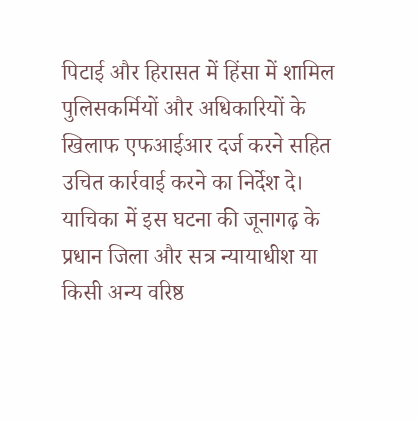पिटाई और हिरासत में हिंसा में शामिल पुलिसकर्मियों और अधिकारियों के खिलाफ एफआईआर दर्ज करने सहित उचित कार्रवाई करने का निर्देश दे। याचिका में इस घटना की जूनागढ़ के प्रधान जिला और सत्र न्यायाधीश या किसी अन्य वरिष्ठ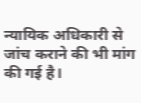न्यायिक अधिकारी से जांच कराने की भी मांग की गई है।